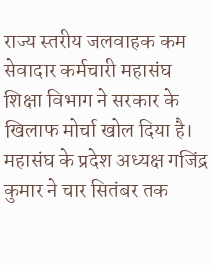राज्य स्तरीय जलवाहक कम सेवादार कर्मचारी महासंघ शिक्षा विभाग ने सरकार के खिलाफ मोर्चा खोल दिया है। महासंघ के प्रदेश अध्यक्ष गजिंद्र कुमार ने चार सितंबर तक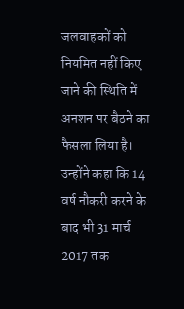जलवाहकों को नियमित नहीं किए जाने की स्थिति में अनशन पर बैठने का फैसला लिया है।
उन्होंने कहा कि 14 वर्ष नौकरी करने के बाद भी 31 मार्च 2017 तक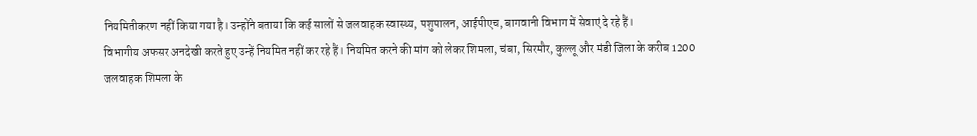नियमितीकरण नहीं किया गया है। उन्होंने बताया कि कई सालों से जलवाहक स्वास्थ्य, पशुपालन, आईपीएच, बागवानी विभाग में सेवाएं दे रहे हैं।
विभागीय अफसर अनदेखी करते हुए उन्हें नियमित नहीं कर रहे हैं। नियमित करने की मांग को लेकर शिमला, चंबा, सिरमौर, कुल्लू और मंडी जिला के करीब 1200 जलवाहक शिमला के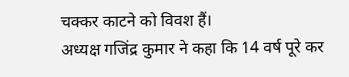चक्कर काटने को विवश हैं।
अध्यक्ष गजिंद्र कुमार ने कहा कि 14 वर्ष पूरे कर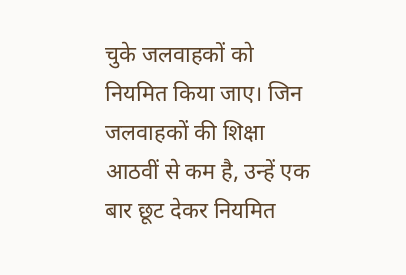चुके जलवाहकों को नियमित किया जाए। जिन जलवाहकों की शिक्षा आठवीं से कम है, उन्हें एक बार छूट देकर नियमित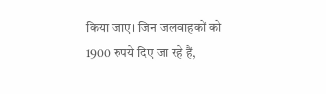किया जाए। जिन जलवाहकों को 1900 रुपये दिए जा रहे हैं,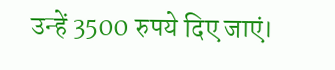उन्हें 3500 रुपये दिए जाएं।